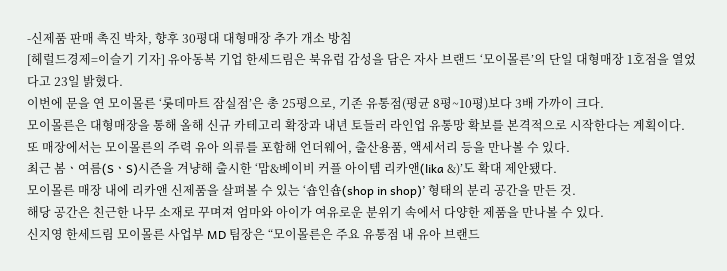-신제품 판매 촉진 박차, 향후 30평대 대형매장 추가 개소 방침
[헤럴드경제=이슬기 기자] 유아동복 기업 한세드림은 북유럽 감성을 담은 자사 브랜드 ‘모이몰른’의 단일 대형매장 1호점을 열었다고 23일 밝혔다.
이번에 문을 연 모이몰른 ‘롯데마트 잠실점’은 총 25평으로, 기존 유통점(평균 8평~10평)보다 3배 가까이 크다.
모이몰른은 대형매장을 통해 올해 신규 카테고리 확장과 내년 토들러 라인업 유통망 확보를 본격적으로 시작한다는 계획이다.
또 매장에서는 모이몰른의 주력 유아 의류를 포함해 언더웨어, 출산용품, 액세서리 등을 만나볼 수 있다.
최근 봄ㆍ여름(SㆍS)시즌을 겨냥해 출시한 ‘맘&베이비 커플 아이템 리카앤(lika &)’도 확대 제안됐다.
모이몰른 매장 내에 리카앤 신제품을 살펴볼 수 있는 ‘숍인숍(shop in shop)’ 형태의 분리 공간을 만든 것.
해당 공간은 친근한 나무 소재로 꾸며져 엄마와 아이가 여유로운 분위기 속에서 다양한 제품을 만나볼 수 있다.
신지영 한세드림 모이몰른 사업부 MD 팀장은 “모이몰른은 주요 유통점 내 유아 브랜드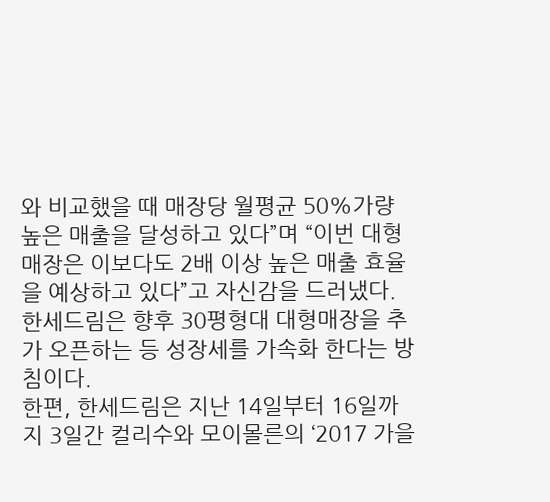와 비교했을 때 매장당 월평균 50%가량 높은 매출을 달성하고 있다”며 “이번 대형 매장은 이보다도 2배 이상 높은 매출 효율을 예상하고 있다”고 자신감을 드러냈다.
한세드림은 향후 30평형대 대형매장을 추가 오픈하는 등 성장세를 가속화 한다는 방침이다.
한편, 한세드림은 지난 14일부터 16일까지 3일간 컬리수와 모이몰른의 ‘2017 가을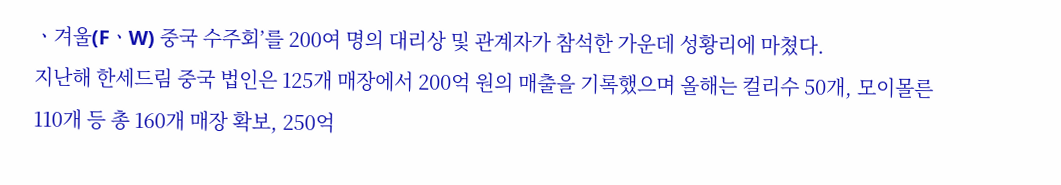ㆍ겨울(FㆍW) 중국 수주회’를 200여 명의 대리상 및 관계자가 참석한 가운데 성황리에 마쳤다.
지난해 한세드림 중국 법인은 125개 매장에서 200억 원의 매출을 기록했으며 올해는 컬리수 50개, 모이몰른 110개 등 총 160개 매장 확보, 250억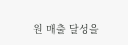원 매출 달성을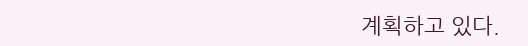계획하고 있다.